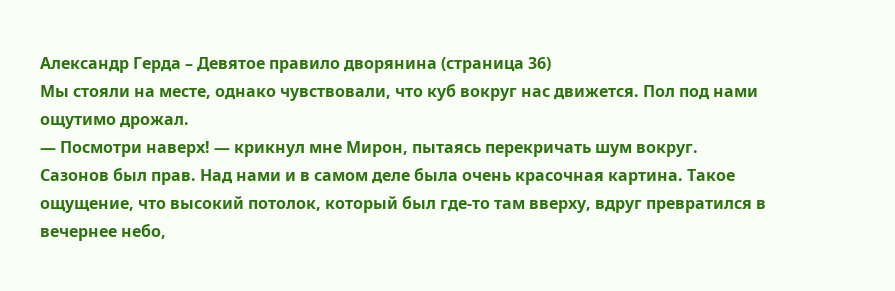Александр Герда – Девятое правило дворянина (страница 36)
Мы стояли на месте, однако чувствовали, что куб вокруг нас движется. Пол под нами ощутимо дрожал.
— Посмотри наверх! — крикнул мне Мирон, пытаясь перекричать шум вокруг.
Сазонов был прав. Над нами и в самом деле была очень красочная картина. Такое ощущение, что высокий потолок, который был где-то там вверху, вдруг превратился в вечернее небо,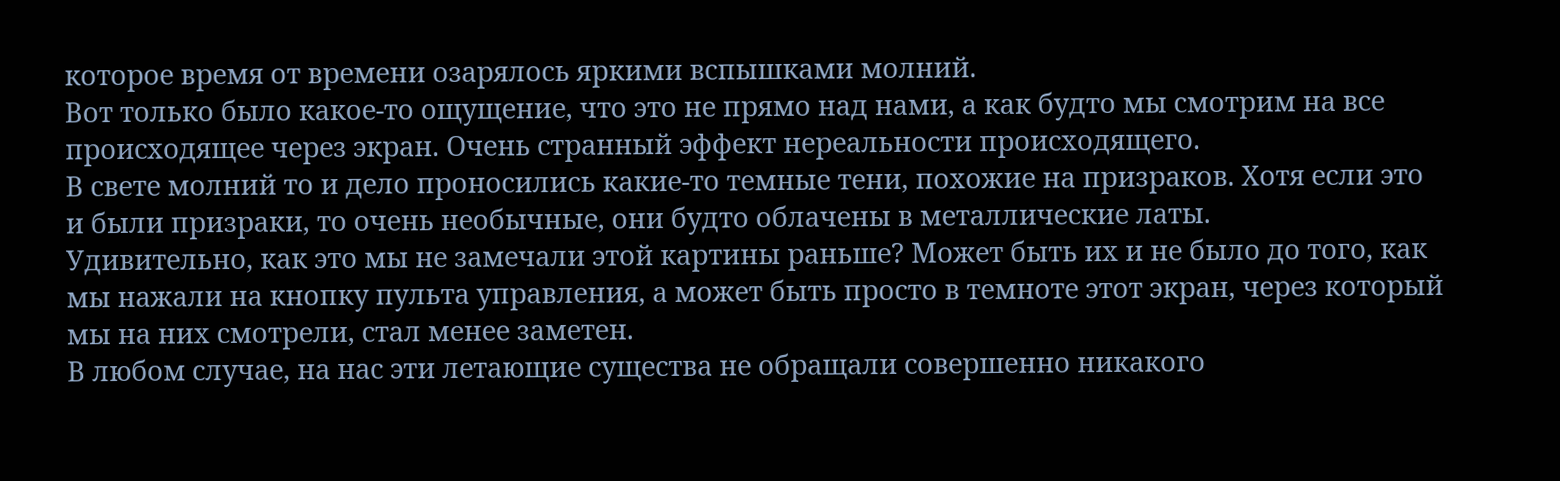которое время от времени озарялось яркими вспышками молний.
Вот только было какое-то ощущение, что это не прямо над нами, а как будто мы смотрим на все происходящее через экран. Очень странный эффект нереальности происходящего.
В свете молний то и дело проносились какие-то темные тени, похожие на призраков. Хотя если это и были призраки, то очень необычные, они будто облачены в металлические латы.
Удивительно, как это мы не замечали этой картины раньше? Может быть их и не было до того, как мы нажали на кнопку пульта управления, а может быть просто в темноте этот экран, через который мы на них смотрели, стал менее заметен.
В любом случае, на нас эти летающие существа не обращали совершенно никакого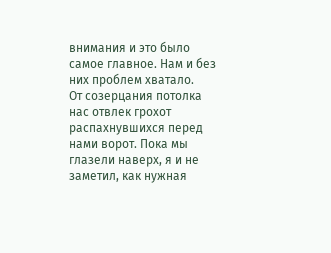внимания и это было самое главное. Нам и без них проблем хватало.
От созерцания потолка нас отвлек грохот распахнувшихся перед нами ворот. Пока мы глазели наверх, я и не заметил, как нужная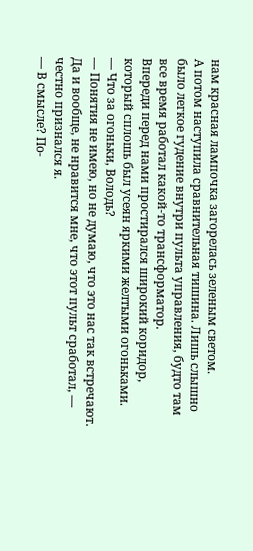нам красная лампочка загорелась зеленым светом.
А потом наступила сравнительная тишина. Лишь слышно было легкое гудение внутри пульта управления, будто там все время работал какой-то трансформатор.
Впереди перед нами простирался широкий коридор, который сплошь был усеян яркими желтыми огоньками.
— Что за огоньки, Володь?
— Понятия не имею, но не думаю, что это нас так встречают. Да и вообще, не нравится мне, что этот пульт сработал, — честно признался я.
— В смысле? По-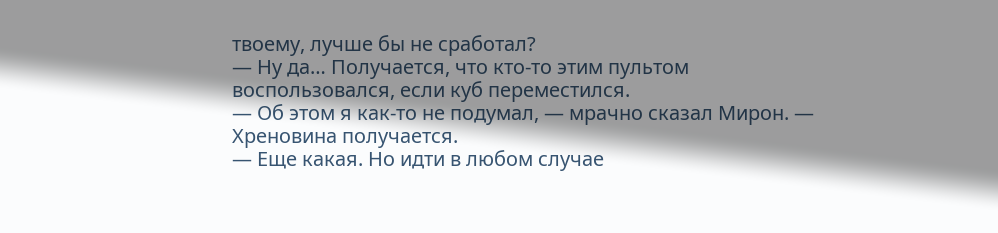твоему, лучше бы не сработал?
— Ну да… Получается, что кто-то этим пультом воспользовался, если куб переместился.
— Об этом я как-то не подумал, — мрачно сказал Мирон. — Хреновина получается.
— Еще какая. Но идти в любом случае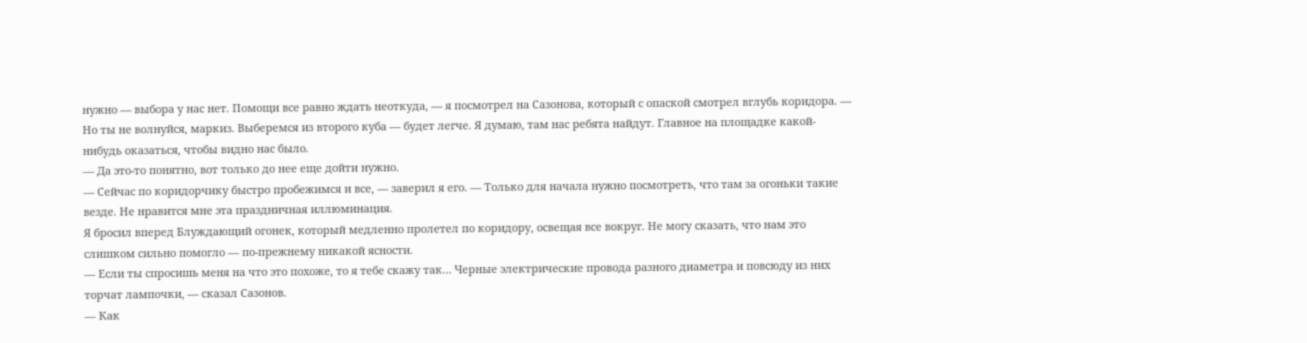нужно — выбора у нас нет. Помощи все равно ждать неоткуда, — я посмотрел на Сазонова, который с опаской смотрел вглубь коридора. — Но ты не волнуйся, маркиз. Выберемся из второго куба — будет легче. Я думаю, там нас ребята найдут. Главное на площадке какой-нибудь оказаться, чтобы видно нас было.
— Да это-то понятно, вот только до нее еще дойти нужно.
— Сейчас по коридорчику быстро пробежимся и все, — заверил я его. — Только для начала нужно посмотреть, что там за огоньки такие везде. Не нравится мне эта праздничная иллюминация.
Я бросил вперед Блуждающий огонек, который медленно пролетел по коридору, освещая все вокруг. Не могу сказать, что нам это слишком сильно помогло — по-прежнему никакой ясности.
— Если ты спросишь меня на что это похоже, то я тебе скажу так… Черные электрические провода разного диаметра и повсюду из них торчат лампочки, — сказал Сазонов.
— Как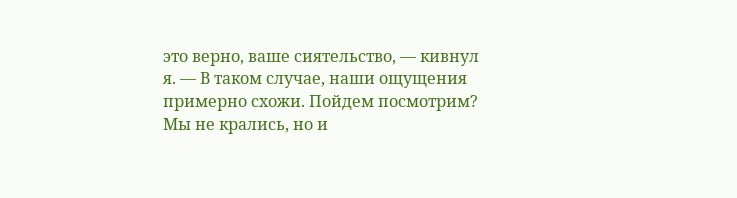это верно, ваше сиятельство, — кивнул я. — В таком случае, наши ощущения примерно схожи. Пойдем посмотрим?
Мы не крались, но и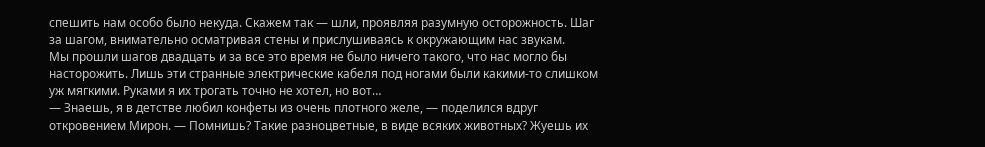спешить нам особо было некуда. Скажем так — шли, проявляя разумную осторожность. Шаг за шагом, внимательно осматривая стены и прислушиваясь к окружающим нас звукам.
Мы прошли шагов двадцать и за все это время не было ничего такого, что нас могло бы насторожить. Лишь эти странные электрические кабеля под ногами были какими-то слишком уж мягкими. Руками я их трогать точно не хотел, но вот…
— Знаешь, я в детстве любил конфеты из очень плотного желе, — поделился вдруг откровением Мирон. — Помнишь? Такие разноцветные, в виде всяких животных? Жуешь их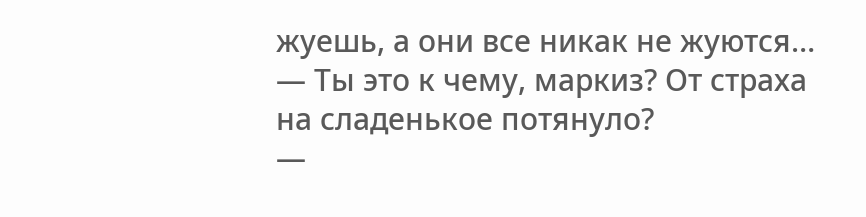жуешь, а они все никак не жуются…
— Ты это к чему, маркиз? От страха на сладенькое потянуло?
—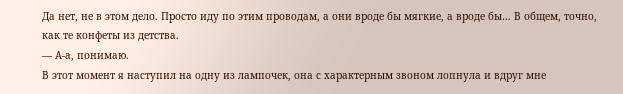Да нет, не в этом дело. Просто иду по этим проводам, а они вроде бы мягкие, а вроде бы… В общем, точно, как те конфеты из детства.
— А-а, понимаю.
В этот момент я наступил на одну из лампочек, она с характерным звоном лопнула и вдруг мне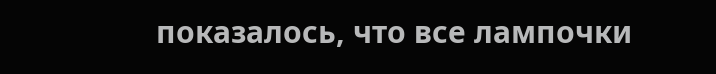показалось, что все лампочки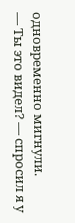одновременно мигнули.
— Ты это видел? — спросил я у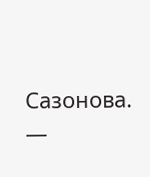Сазонова.
—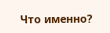Что именно?